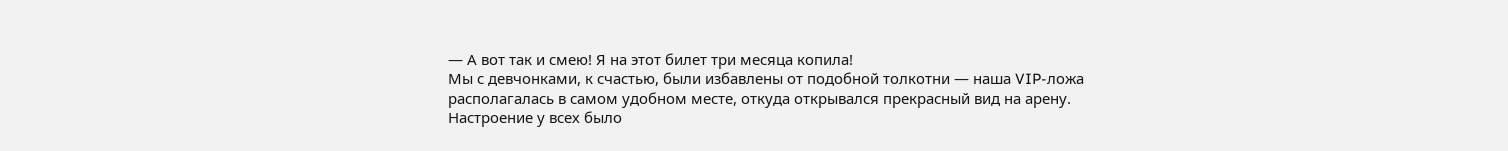— А вот так и смею! Я на этот билет три месяца копила!
Мы с девчонками, к счастью, были избавлены от подобной толкотни — наша VIP-ложа располагалась в самом удобном месте, откуда открывался прекрасный вид на арену. Настроение у всех было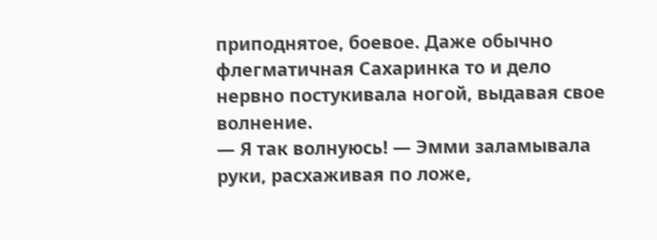приподнятое, боевое. Даже обычно флегматичная Сахаринка то и дело нервно постукивала ногой, выдавая свое волнение.
— Я так волнуюсь! — Эмми заламывала руки, расхаживая по ложе,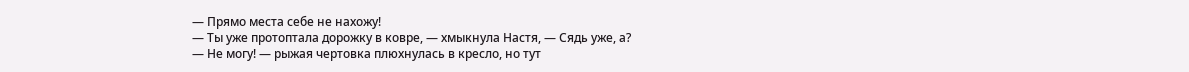— Прямо места себе не нахожу!
— Ты уже протоптала дорожку в ковре, — хмыкнула Настя, — Сядь уже, а?
— Не могу! — рыжая чертовка плюхнулась в кресло, но тут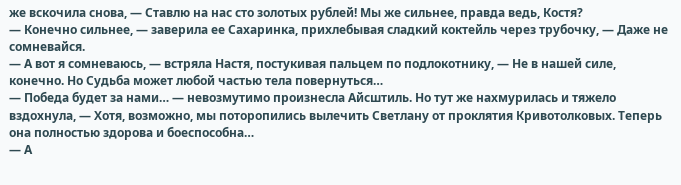же вскочила снова, — Ставлю на нас сто золотых рублей! Мы же сильнее, правда ведь, Костя?
— Конечно сильнее, — заверила ее Сахаринка, прихлебывая сладкий коктейль через трубочку, — Даже не сомневайся.
— А вот я сомневаюсь, — встряла Настя, постукивая пальцем по подлокотнику, — Не в нашей силе, конечно. Но Судьба может любой частью тела повернуться…
— Победа будет за нами… — невозмутимо произнесла Айсштиль. Но тут же нахмурилась и тяжело вздохнула, — Хотя, возможно, мы поторопились вылечить Светлану от проклятия Кривотолковых. Теперь она полностью здорова и боеспособна…
— А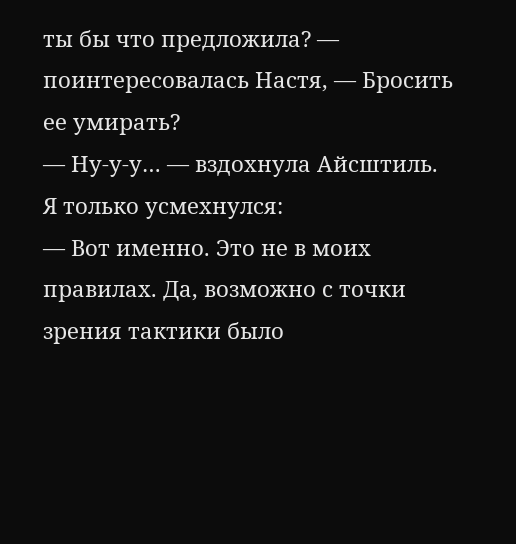ты бы что предложила? — поинтересовалась Настя, — Бросить ее умирать?
— Ну-у-у… — вздохнула Айсштиль.
Я только усмехнулся:
— Вот именно. Это не в моих правилах. Да, возможно с точки зрения тактики было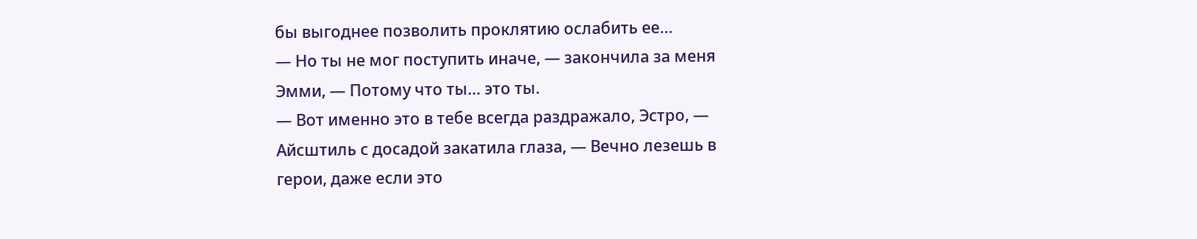бы выгоднее позволить проклятию ослабить ее…
— Но ты не мог поступить иначе, — закончила за меня Эмми, — Потому что ты… это ты.
— Вот именно это в тебе всегда раздражало, Эстро, — Айсштиль с досадой закатила глаза, — Вечно лезешь в герои, даже если это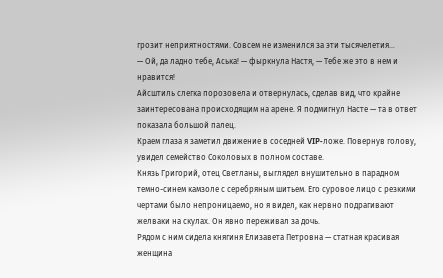грозит неприятностями. Совсем не изменился за эти тысячелетия…
— Ой, да ладно тебе, Аська! — фыркнула Настя, — Тебе же это в нем и нравится!
Айсштиль слегка порозовела и отвернулась, сделав вид, что крайне заинтересована происходящим на арене. Я подмигнул Насте — та в ответ показала большой палец.
Краем глаза я заметил движение в соседней VIP-ложе. Повернув голову, увидел семейство Соколовых в полном составе.
Князь Григорий, отец Светланы, выглядел внушительно в парадном темно-синем камзоле с серебряным шитьем. Его суровое лицо с резкими чертами было непроницаемо, но я видел, как нервно подрагивают желваки на скулах. Он явно переживал за дочь.
Рядом с ним сидела княгиня Елизавета Петровна — статная красивая женщина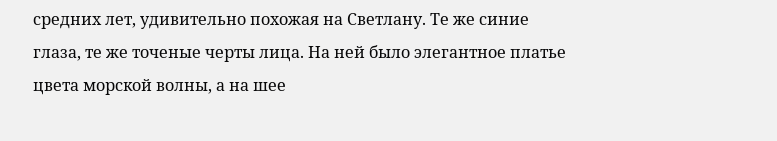средних лет, удивительно похожая на Светлану. Те же синие глаза, те же точеные черты лица. На ней было элегантное платье цвета морской волны, а на шее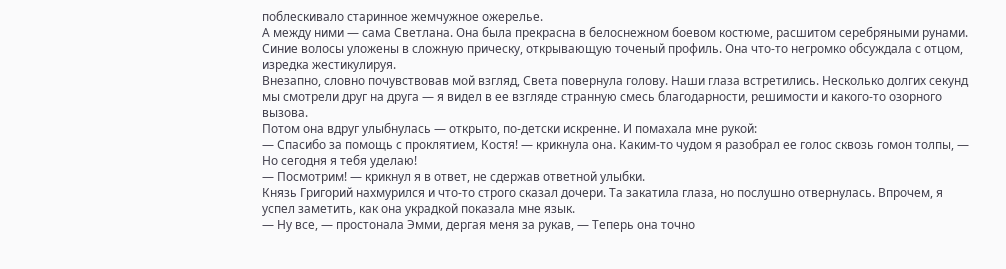поблескивало старинное жемчужное ожерелье.
А между ними — сама Светлана. Она была прекрасна в белоснежном боевом костюме, расшитом серебряными рунами. Синие волосы уложены в сложную прическу, открывающую точеный профиль. Она что-то негромко обсуждала с отцом, изредка жестикулируя.
Внезапно, словно почувствовав мой взгляд, Света повернула голову. Наши глаза встретились. Несколько долгих секунд мы смотрели друг на друга — я видел в ее взгляде странную смесь благодарности, решимости и какого-то озорного вызова.
Потом она вдруг улыбнулась — открыто, по-детски искренне. И помахала мне рукой:
— Спасибо за помощь с проклятием, Костя! — крикнула она. Каким-то чудом я разобрал ее голос сквозь гомон толпы, — Но сегодня я тебя уделаю!
— Посмотрим! — крикнул я в ответ, не сдержав ответной улыбки.
Князь Григорий нахмурился и что-то строго сказал дочери. Та закатила глаза, но послушно отвернулась. Впрочем, я успел заметить, как она украдкой показала мне язык.
— Ну все, — простонала Эмми, дергая меня за рукав, — Теперь она точно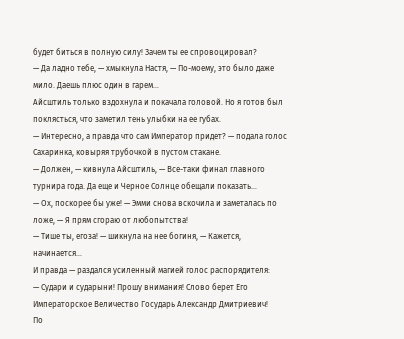будет биться в полную силу! Зачем ты ее спровоцировал?
— Да ладно тебе, — хмыкнула Настя, — По-моему, это было даже мило. Даешь плюс один в гарем…
Айсштиль только вздохнула и покачала головой. Но я готов был поклясться, что заметил тень улыбки на ее губах.
— Интересно, а правда что сам Император придет? — подала голос Сахаринка, ковыряя трубочкой в пустом стакане.
— Должен, — кивнула Айсштиль, — Все-таки финал главного турнира года. Да еще и Черное Солнце обещали показать…
— Ох, поскорее бы уже! — Эмми снова вскочила и заметалась по ложе, — Я прям сгораю от любопытства!
— Тише ты, егоза! — шикнула на нее богиня, — Кажется, начинается…
И правда — раздался усиленный магией голос распорядителя:
— Судари и сударыни! Прошу внимания! Слово берет Его Императорское Величество Государь Александр Дмитриевич!
По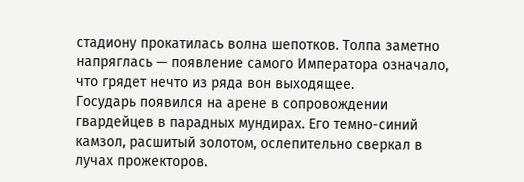стадиону прокатилась волна шепотков. Толпа заметно напряглась — появление самого Императора означало, что грядет нечто из ряда вон выходящее.
Государь появился на арене в сопровождении гвардейцев в парадных мундирах. Его темно-синий камзол, расшитый золотом, ослепительно сверкал в лучах прожекторов.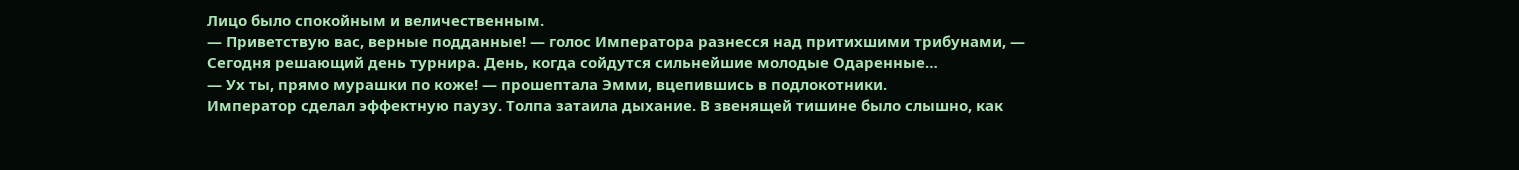Лицо было спокойным и величественным.
— Приветствую вас, верные подданные! — голос Императора разнесся над притихшими трибунами, — Сегодня решающий день турнира. День, когда сойдутся сильнейшие молодые Одаренные…
— Ух ты, прямо мурашки по коже! — прошептала Эмми, вцепившись в подлокотники.
Император сделал эффектную паузу. Толпа затаила дыхание. В звенящей тишине было слышно, как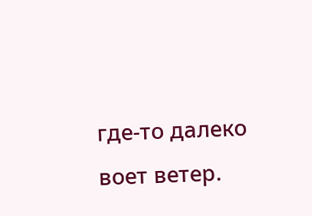где-то далеко воет ветер.